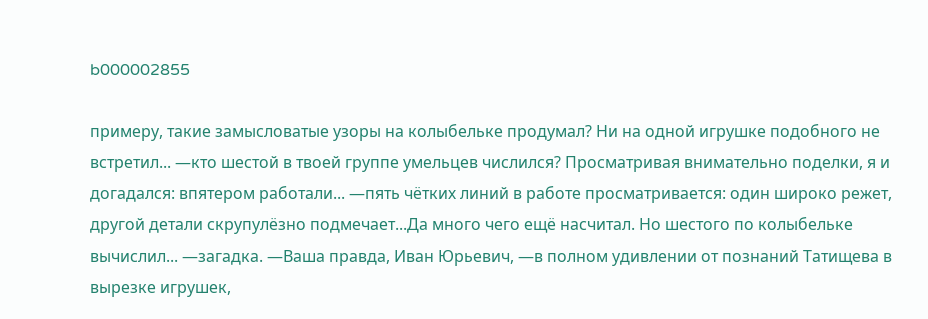b000002855

примеру, такие замысловатые узоры на колыбельке продумал? Ни на одной игрушке подобного не встретил... —кто шестой в твоей группе умельцев числился? Просматривая внимательно поделки, я и догадался: впятером работали... —пять чётких линий в работе просматривается: один широко режет, другой детали скрупулёзно подмечает...Да много чего ещё насчитал. Но шестого по колыбельке вычислил... —загадка. —Ваша правда, Иван Юрьевич, —в полном удивлении от познаний Татищева в вырезке игрушек,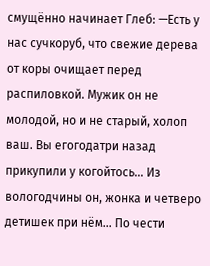смущённо начинает Глеб: —Есть у нас сучкоруб, что свежие дерева от коры очищает перед распиловкой. Мужик он не молодой, но и не старый, холоп ваш. Вы егогодатри назад прикупили у когойтось... Из вологодчины он, жонка и четверо детишек при нём... По чести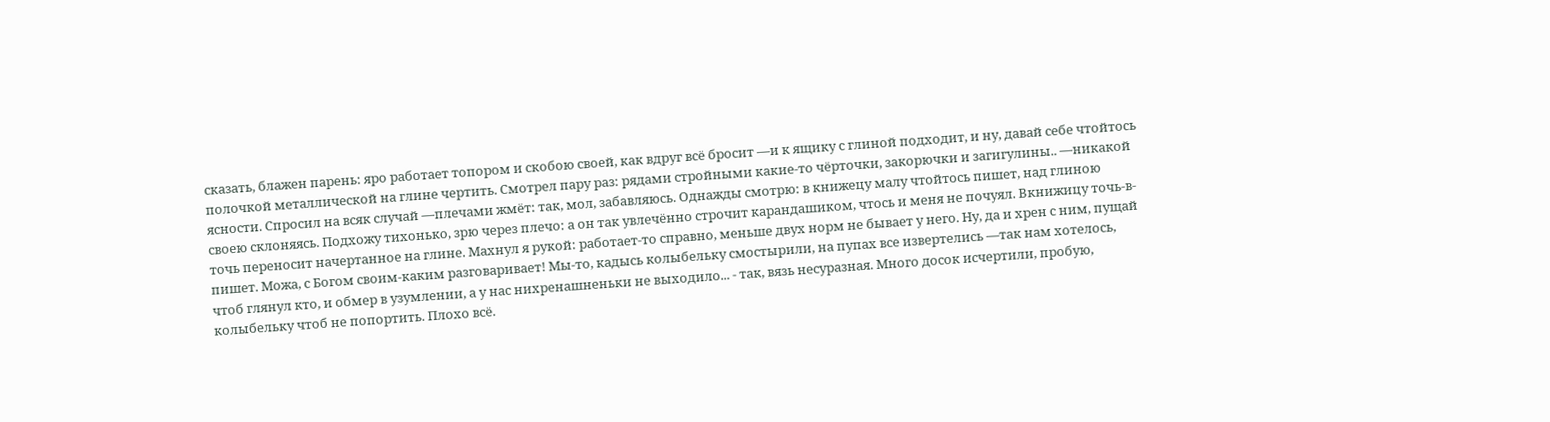сказать, блажен парень: яро работает топором и скобою своей, как вдруг всё бросит —и к ящику с глиной подходит, и ну, давай себе чтойтось полочкой металлической на глине чертить. Смотрел пару раз: рядами стройными какие-то чёрточки, закорючки и загигулины.. —никакой ясности. Спросил на всяк случай —плечами жмёт: так, мол, забавляюсь. Однажды смотрю: в книжецу малу чтойтось пишет, над глиною своею склоняясь. Подхожу тихонько, зрю через плечо: а он так увлечённо строчит карандашиком, чтось и меня не почуял. Вкнижицу точь-в-точь переносит начертанное на глине. Махнул я рукой: работает-то справно, меньше двух норм не бывает у него. Ну, да и хрен с ним, пущай пишет. Можа, с Богом своим-каким разговаривает! Мы-то, кадысь колыбельку смостырили, на пупах все извертелись —так нам хотелось, чтоб глянул кто, и обмер в узумлении, а у нас нихренашненьки не выходило... - так, вязь несуразная. Много досок исчертили, пробую, колыбельку чтоб не попортить. Плохо всё.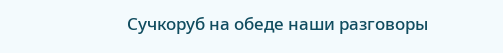Сучкоруб на обеде наши разговоры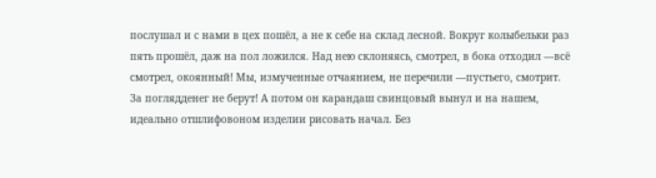послушал и с нами в цех пошёл, а не к себе на склад лесной. Вокруг колыбельки раз пять прошёл, даж на пол ложился. Над нею склоняясь, смотрел, в бока отходил —всё смотрел, окоянный! Мы, измученные отчаянием, не перечили —пустьего, смотрит. За поглядденег не берут! А потом он карандаш свинцовый вынул и на нашем, идеально отшлифовоном изделии рисовать начал. Без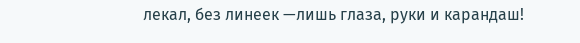лекал, без линеек —лишь глаза, руки и карандаш!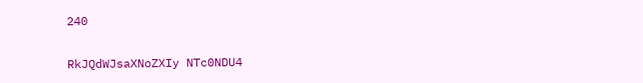240

RkJQdWJsaXNoZXIy NTc0NDU4